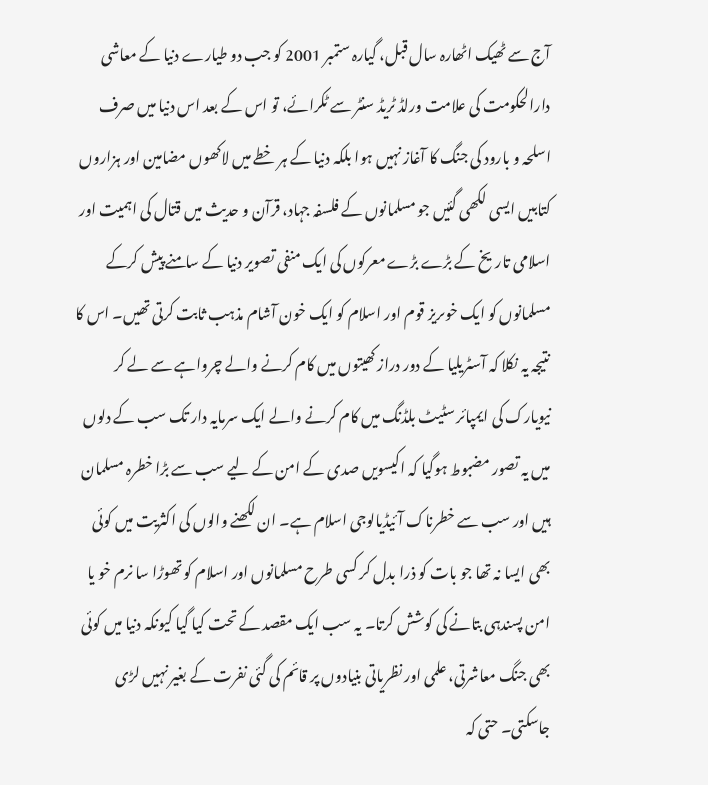آج سے ٹھیک اٹھارہ سال قبل، گیارہ ستمبر 2001 کو جب دو طیارے دنیا کے معاشی دارالحکومت کی علامت ورلڈ ٹریڈ سنٹر سے ٹکرائے، تو اس کے بعد اس دنیا میں صرف اسلحہ و بارود کی جنگ کا آغاز نہیں ہوا بلکہ دنیا کے ہر خطے میں لاکھوں مضامین اور ہزاروں کتابیں ایسی لکھی گئیں جو مسلمانوں کے فلسفہ جہاد، قرآن و حدیث میں قتال کی اہمیت اور اسلامی تاریخ کے بڑے بڑے معرکوں کی ایک منفی تصویر دنیا کے سامنے پیش کرکے مسلمانوں کو ایک خوںریز قوم اور اسلام کو ایک خون آشام مذہب ثابت کرتی تھیں۔ اس کا نتیجہ یہ نکلا کہ آسٹریلیا کے دور دراز کھیتوں میں کام کرنے والے چرواہے سے لے کر نیویارک کی ایمپائر سٹیٹ بلڈنگ میں کام کرنے والے ایک سرمایہ دار تک سب کے دلوں میں یہ تصور مضبوط ہوگیا کہ اکیسویں صدی کے امن کے لیے سب سے بڑا خطرہ مسلمان ہیں اور سب سے خطرناک آئیڈیالوجی اسلام ہے۔ ان لکھنے والوں کی اکثریت میں کوئی بھی ایسا نہ تھا جو بات کو ذرا بدل کر کسی طرح مسلمانوں اور اسلام کو تھوڑا سا نرم خو یا امن پسندہی بتانے کی کوشش کرتا۔ یہ سب ایک مقصد کے تحت کیا گیا کیونکہ دنیا میں کوئی بھی جنگ معاشرتی، علمی اور نظریاتی بنیادوں پر قائم کی گئی نفرت کے بغیر نہیں لڑی جاسکتی۔ حتی کہ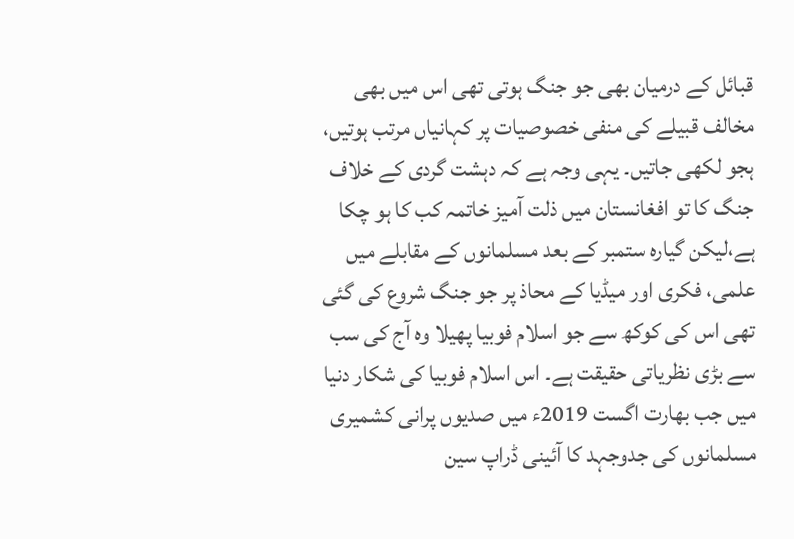قبائل کے درمیان بھی جو جنگ ہوتی تھی اس میں بھی مخالف قبیلے کی منفی خصوصیات پر کہانیاں مرتب ہوتیں، ہجو لکھی جاتیں۔ یہی وجہ ہے کہ دہشت گردی کے خلاف جنگ کا تو افغانستان میں ذلت آمیز خاتمہ کب کا ہو چکا ہے،لیکن گیارہ ستمبر کے بعد مسلمانوں کے مقابلے میں علمی، فکری اور میڈیا کے محاذ پر جو جنگ شروع کی گئی تھی اس کی کوکھ سے جو اسلام فوبیا پھیلا وہ آج کی سب سے بڑی نظریاتی حقیقت ہے۔ اس اسلام فوبیا کی شکار دنیا میں جب بھارت اگست 2019ء میں صدیوں پرانی کشمیری مسلمانوں کی جدوجہد کا آئینی ڈراپ سین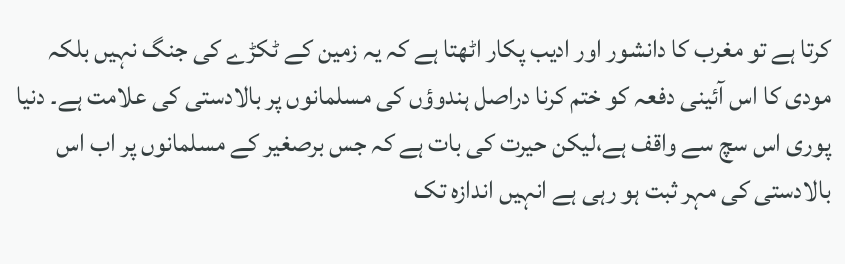کرتا ہے تو مغرب کا دانشور اور ادیب پکار اٹھتا ہے کہ یہ زمین کے ٹکڑے کی جنگ نہیں بلکہ مودی کا اس آئینی دفعہ کو ختم کرنا دراصل ہندوؤں کی مسلمانوں پر بالادستی کی علامت ہے۔ دنیا پوری اس سچ سے واقف ہے،لیکن حیرت کی بات ہے کہ جس برصغیر کے مسلمانوں پر اب اس بالادستی کی مہر ثبت ہو رہی ہے انہیں اندازہ تک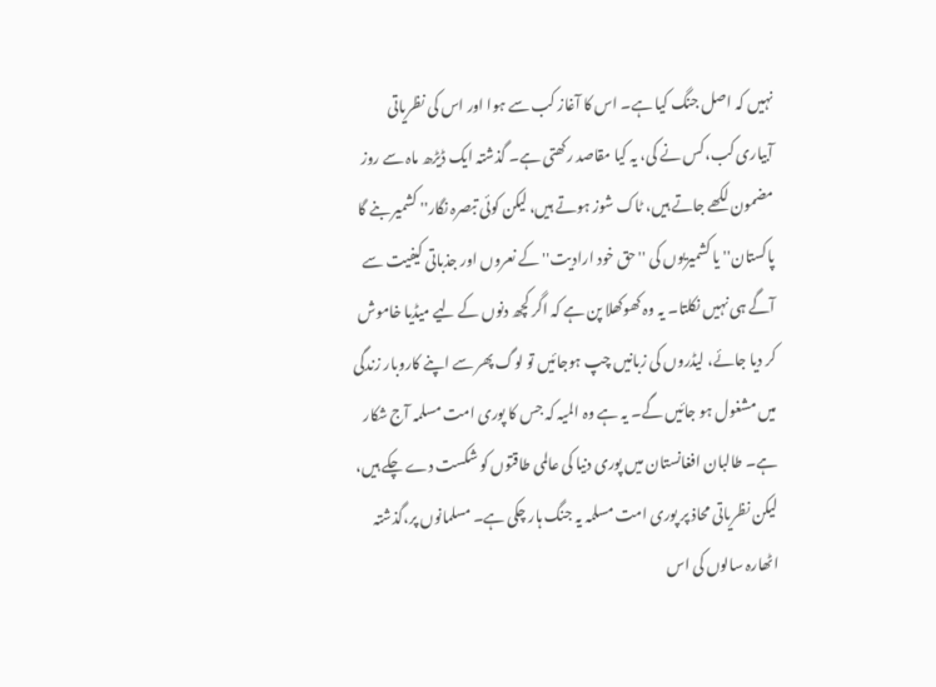نہیں کہ اصل جنگ کیا ہے۔ اس کا آغاز کب سے ہوا اور اس کی نظریاتی آبیاری کب،کس نے کی، یہ کیا مقاصد رکھتی ہے۔ گذشتہ ایک ڈیڑھ ماہ سے روز مضمون لکھے جاتے ہیں، ٹاک شوز ہوتے ہیں، لیکن کوئی تبصرہ نگار'' کشمیر بنے گا پاکستان'' یا کشمیریوں کی ''حق خود ارادیت'' کے نعروں اور جذباتی کیفیت سے آگے ہی نہیں نکلتا۔ یہ وہ کھوکھلا پن ہے کہ اگر کچھ دنوں کے لیے میڈیا خاموش کر دیا جائے، لیڈروں کی زبانیں چپ ہوجائیں تو لوگ پھر سے اپنے کاروبار زندگی میں مشغول ہو جائیں گے۔ یہ ہے وہ المیہ کہ جس کا پوری امت مسلمہ آج شکار ہے۔ طالبان افغانستان میں پوری دنیا کی عالمی طاقتوں کو شکست دے چکے ہیں، لیکن نظریاتی محاذ پر پوری امت مسلمہ یہ جنگ ہار چکی ہے۔ مسلمانوں پر،گذشتہ اٹھارہ سالوں کی اس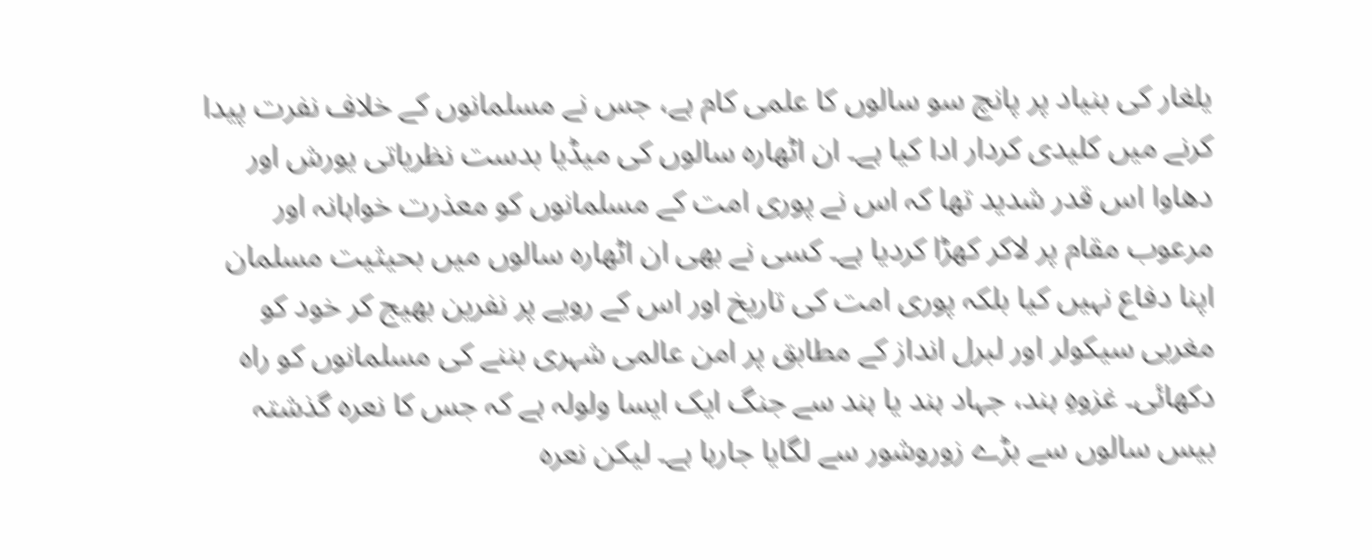یلغار کی بنیاد پر پانچ سو سالوں کا علمی کام ہے، جس نے مسلمانوں کے خلاف نفرت پیدا کرنے میں کلیدی کردار ادا کیا ہے۔ ان اٹھارہ سالوں کی میڈیا بدست نظریاتی یورش اور دھاوا اس قدر شدید تھا کہ اس نے پوری امت کے مسلمانوں کو معذرت خواہانہ اور مرعوب مقام پر لاکر کھڑا کردیا ہے۔ کسی نے بھی ان اٹھارہ سالوں میں بحیثیت مسلمان اپنا دفاع نہیں کیا بلکہ پوری امت کی تاریخ اور اس کے رویے پر نفرین بھیج کر خود کو مغربی سیکولر اور لبرل انداز کے مطابق پر امن عالمی شہری بننے کی مسلمانوں کو راہ دکھائی۔ غزوہِ ہند، جہاد ہند یا ہند سے جنگ ایک ایسا ولولہ ہے کہ جس کا نعرہ گذشتہ بیس سالوں سے بڑے زوروشور سے لگایا جارہا ہے۔ لیکن نعرہ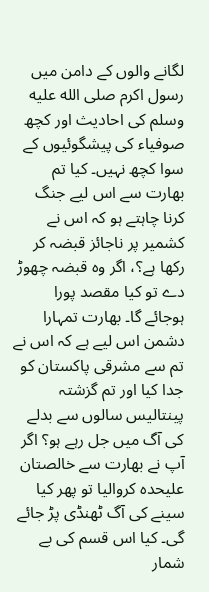لگانے والوں کے دامن میں رسول اکرم صلى الله عليه وسلم کی احادیث اور کچھ صوفیاء کی پیشگوئیوں کے سوا کچھ نہیں۔ کیا تم بھارت سے اس لیے جنگ کرنا چاہتے ہو کہ اس نے کشمیر پر ناجائز قبضہ کر رکھا ہے؟، اگر وہ قبضہ چھوڑ دے تو کیا مقصد پورا ہوجائے گا۔ بھارت تمہارا دشمن اس لیے ہے کہ اس نے تم سے مشرقی پاکستان کو جدا کیا اور تم گزشتہ پینتالیس سالوں سے بدلے کی آگ میں جل رہے ہو؟ اگر آپ نے بھارت سے خالصتان علیحدہ کروالیا تو پھر کیا سینے کی آگ ٹھنڈی پڑ جائے گی۔ کیا اس قسم کی بے شمار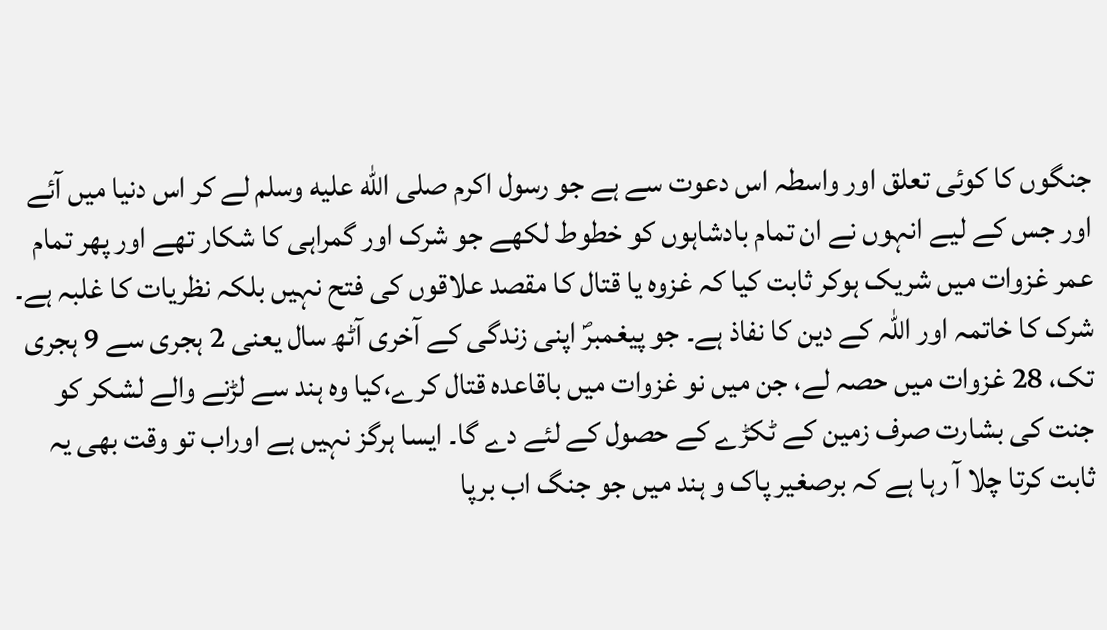جنگوں کا کوئی تعلق اور واسطہ اس دعوت سے ہے جو رسول اکرم صلى الله عليه وسلم لے کر اس دنیا میں آئے اور جس کے لیے انہوں نے ان تمام بادشاہوں کو خطوط لکھے جو شرک اور گمراہی کا شکار تھے اور پھر تمام عمر غزوات میں شریک ہوکر ثابت کیا کہ غزوہ یا قتال کا مقصد علاقوں کی فتح نہیں بلکہ نظریات کا غلبہ ہے۔ شرک کا خاتمہ اور اللہ کے دین کا نفاذ ہے۔ جو پیغمبرؐ اپنی زندگی کے آخری آٹھ سال یعنی 2 ہجری سے 9 ہجری تک، 28 غزوات میں حصہ لے، جن میں نو غزوات میں باقاعدہ قتال کرے،کیا وہ ہند سے لڑنے والے لشکر کو جنت کی بشارت صرف زمین کے ٹکڑے کے حصول کے لئے دے گا۔ ایسا ہرگز نہیں ہے اوراب تو وقت بھی یہ ثابت کرتا چلا آ رہا ہے کہ برصغیر پاک و ہند میں جو جنگ اب برپا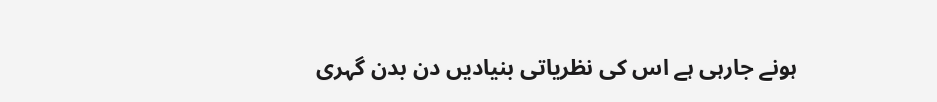ہونے جارہی ہے اس کی نظریاتی بنیادیں دن بدن گہری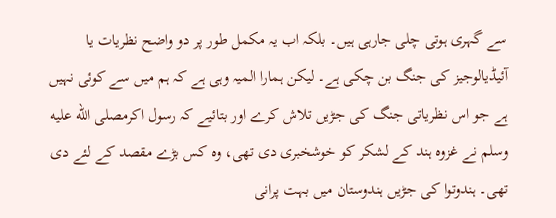سے گہری ہوتی چلی جارہی ہیں۔ بلکہ اب یہ مکمل طور پر دو واضح نظریات یا آئیڈیالوجیز کی جنگ بن چکی ہے۔ لیکن ہمارا المیہ وہی ہے کہ ہم میں سے کوئی نہیں ہے جو اس نظریاتی جنگ کی جڑیں تلاش کرے اور بتائیے کہ رسول اکرمصلى الله عليه وسلم نے غزوہ ہند کے لشکر کو خوشخبری دی تھی، وہ کس بڑے مقصد کے لئے دی تھی۔ ہندوتوا کی جڑیں ہندوستان میں بہت پرانی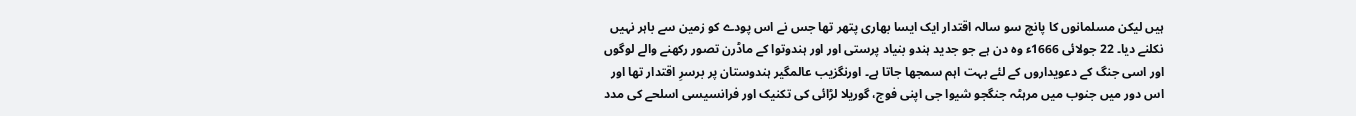ہیں لیکن مسلمانوں کا پانچ سو سالہ اقتدار ایک ایسا بھاری پتھر تھا جس نے اس پودے کو زمین سے باہر نہیں نکلنے دیا۔ 22 جولائی 1666ء وہ دن ہے جو جدید ہندو بنیاد پرستی اور اور ہندوتوا کے ماڈرن تصور رکھنے والے لوگوں اور اسی جنگ کے دعویداروں کے لئے بہت اہم سمجھا جاتا ہے۔ اورنگزیب عالمگیر ہندوستان پر برسرِ اقتدار تھا اور اس دور میں جنوب میں مرہٹہ جنگجو شیوا جی اپنی فوج، گوریلا لڑائی کی تکنیک اور فرانسیسی اسلحے کی مدد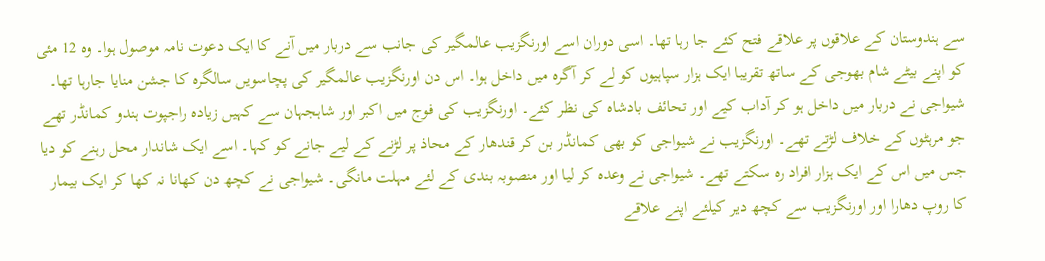سے ہندوستان کے علاقوں پر علاقے فتح کئے جا رہا تھا۔ اسی دوران اسے اورنگزیب عالمگیر کی جانب سے دربار میں آنے کا ایک دعوت نامہ موصول ہوا۔ وہ 12 مئی کو اپنے بیٹے شام بھوجی کے ساتھ تقریبا ایک ہزار سپاہیوں کو لے کر آگرہ میں داخل ہوا۔ اس دن اورنگزیب عالمگیر کی پچاسویں سالگرہ کا جشن منایا جارہا تھا۔ شیواجی نے دربار میں داخل ہو کر آداب کیے اور تحائف بادشاہ کی نظر کئے۔ اورنگزیب کی فوج میں اکبر اور شاہجہان سے کہیں زیادہ راجپوت ہندو کمانڈر تھے جو مرہٹوں کے خلاف لڑتے تھے۔ اورنگزیب نے شیواجی کو بھی کمانڈر بن کر قندھار کے محاذ پر لڑنے کے لیے جانے کو کہا۔ اسے ایک شاندار محل رہنے کو دیا جس میں اس کے ایک ہزار افراد رہ سکتے تھے۔ شیواجی نے وعدہ کر لیا اور منصوبہ بندی کے لئے مہلت مانگی۔ شیواجی نے کچھ دن کھانا نہ کھا کر ایک بیمار کا روپ دھارا اور اورنگزیب سے کچھ دیر کیلئے اپنے علاقے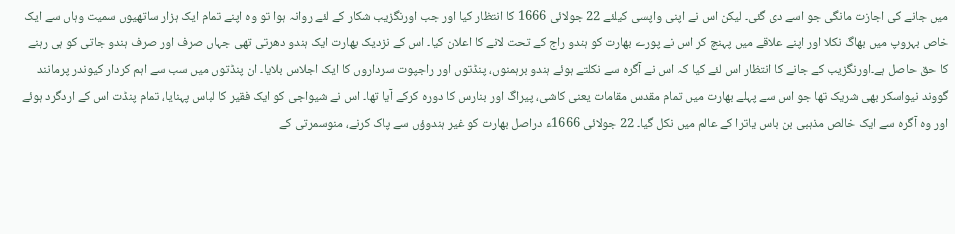میں جانے کی اجازت مانگی جو اسے دی گئی۔ لیکن اس نے اپنی واپسی کیلئے 22 جولائی 1666 کا انتظار کیا اور جب اورنگزیب شکار کے لئے روانہ ہوا تو وہ اپنے تمام ایک ہزار ساتھیوں سمیت وہاں سے ایک خاص بہروپ میں بھاگ نکلا اور اپنے علاقے میں پہنچ کر اس نے پورے بھارت کو ہندو راج کے تحت لانے کا اعلان کیا۔ اس کے نزدیک بھارت ایک ہندو دھرتی تھی جہاں صرف اور صرف ہندو جاتی کو ہی رہنے کا حق حاصل ہے۔اورنگزیب کے جانے کا انتظار اس لئے کیا کہ اس نے آگرہ سے نکلتے ہوئے ہندو برہمنوں، پنڈتوں اور راجپوت سرداروں کا ایک اجلاس بلایا۔ ان پنڈتوں میں سب سے اہم کردار کیوندر پرمانند گووند نیواسکر بھی شریک تھا جو اس سے پہلے بھارت میں تمام مقدس مقامات یعنی کاشی، پیراگ اور بنارس کا دورہ کرکے آیا تھا۔ اس نے شیواجی کو ایک فقیر کا لباس پہنایا، تمام پنڈت اس کے اردگرد ہوئے اور وہ آگرہ سے ایک خالص مذہبی بن باس یاترا کے عالم میں نکل گیا۔ 22 جولائی 1666ء دراصل بھارت کو غیر ہندوؤں سے پاک کرنے، منوسمرتی کے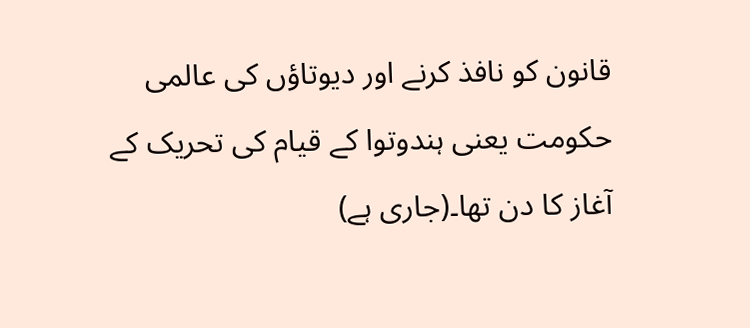قانون کو نافذ کرنے اور دیوتاؤں کی عالمی حکومت یعنی ہندوتوا کے قیام کی تحریک کے آغاز کا دن تھا۔(جاری ہے)